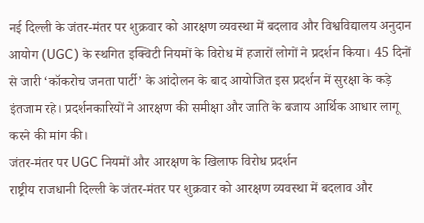नई दिल्ली के जंतर-मंतर पर शुक्रवार को आरक्षण व्यवस्था में बदलाव और विश्वविद्यालय अनुदान आयोग (UGC) के स्थगित इक्विटी नियमों के विरोध में हजारों लोगों ने प्रदर्शन किया। 45 दिनों से जारी ‘कॉकरोच जनता पार्टी’ के आंदोलन के बाद आयोजित इस प्रदर्शन में सुरक्षा के कड़े इंतजाम रहे। प्रदर्शनकारियों ने आरक्षण की समीक्षा और जाति के बजाय आर्थिक आधार लागू करने की मांग की।
जंतर-मंतर पर UGC नियमों और आरक्षण के खिलाफ विरोध प्रदर्शन
राष्ट्रीय राजधानी दिल्ली के जंतर-मंतर पर शुक्रवार को आरक्षण व्यवस्था में बदलाव और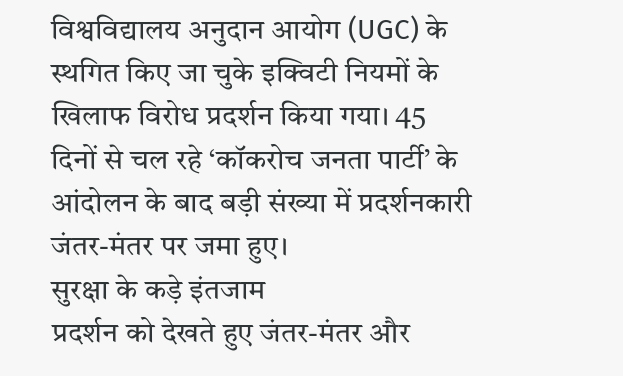विश्वविद्यालय अनुदान आयोग (UGC) के स्थगित किए जा चुके इक्विटी नियमों के खिलाफ विरोध प्रदर्शन किया गया। 45 दिनों से चल रहे ‘कॉकरोच जनता पार्टी’ के आंदोलन के बाद बड़ी संख्या में प्रदर्शनकारी जंतर-मंतर पर जमा हुए।
सुरक्षा के कड़े इंतजाम
प्रदर्शन को देखते हुए जंतर-मंतर और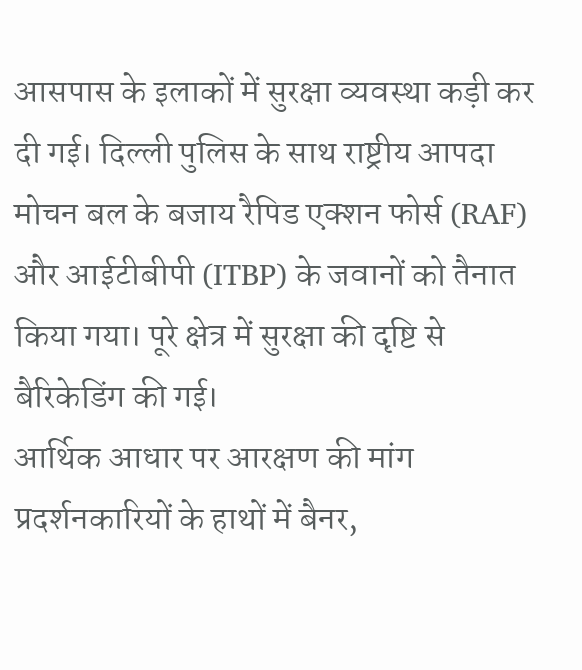आसपास के इलाकों में सुरक्षा व्यवस्था कड़ी कर दी गई। दिल्ली पुलिस के साथ राष्ट्रीय आपदा मोचन बल के बजाय रैपिड एक्शन फोर्स (RAF) और आईटीबीपी (ITBP) के जवानों को तैनात किया गया। पूरे क्षेत्र में सुरक्षा की दृष्टि से बैरिकेडिंग की गई।
आर्थिक आधार पर आरक्षण की मांग
प्रदर्शनकारियों के हाथों में बैनर,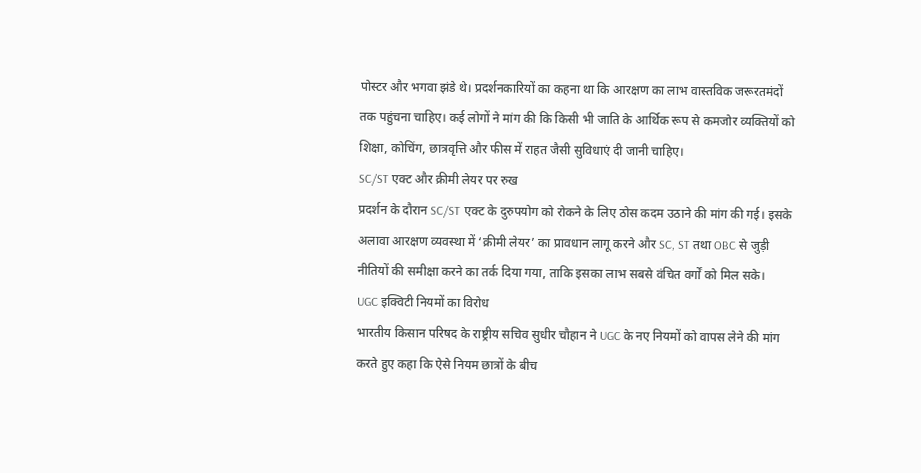पोस्टर और भगवा झंडे थे। प्रदर्शनकारियों का कहना था कि आरक्षण का लाभ वास्तविक जरूरतमंदों तक पहुंचना चाहिए। कई लोगों ने मांग की कि किसी भी जाति के आर्थिक रूप से कमजोर व्यक्तियों को शिक्षा, कोचिंग, छात्रवृत्ति और फीस में राहत जैसी सुविधाएं दी जानी चाहिए।
SC/ST एक्ट और क्रीमी लेयर पर रुख
प्रदर्शन के दौरान SC/ST एक्ट के दुरुपयोग को रोकने के लिए ठोस कदम उठाने की मांग की गई। इसके अलावा आरक्षण व्यवस्था में ‘क्रीमी लेयर’ का प्रावधान लागू करने और SC, ST तथा OBC से जुड़ी नीतियों की समीक्षा करने का तर्क दिया गया, ताकि इसका लाभ सबसे वंचित वर्गों को मिल सके।
UGC इक्विटी नियमों का विरोध
भारतीय किसान परिषद के राष्ट्रीय सचिव सुधीर चौहान ने UGC के नए नियमों को वापस लेने की मांग करते हुए कहा कि ऐसे नियम छात्रों के बीच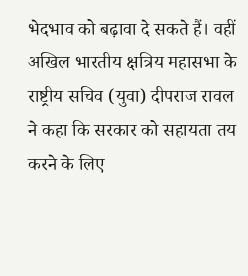भेदभाव को बढ़ावा दे सकते हैं। वहीं अखिल भारतीय क्षत्रिय महासभा के राष्ट्रीय सचिव (युवा) दीपराज रावल ने कहा कि सरकार को सहायता तय करने के लिए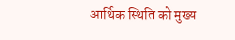आर्थिक स्थिति को मुख्य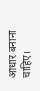आधार बनाना चाहिए।